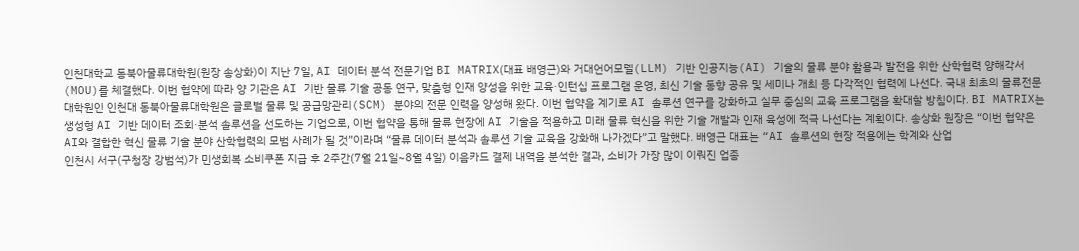인천대학교 동북아물류대학원(원장 송상화)이 지난 7일, AI 데이터 분석 전문기업 BI MATRIX(대표 배영근)와 거대언어모델(LLM) 기반 인공지능(AI) 기술의 물류 분야 활용과 발전을 위한 산학협력 양해각서(MOU)를 체결했다. 이번 협약에 따라 양 기관은 AI 기반 물류 기술 공동 연구, 맞춤형 인재 양성을 위한 교육·인턴십 프로그램 운영, 최신 기술 동향 공유 및 세미나 개최 등 다각적인 협력에 나선다. 국내 최초의 물류전문대학원인 인천대 동북아물류대학원은 글로벌 물류 및 공급망관리(SCM) 분야의 전문 인력을 양성해 왔다. 이번 협약을 계기로 AI 솔루션 연구를 강화하고 실무 중심의 교육 프로그램을 확대할 방침이다. BI MATRIX는 생성형 AI 기반 데이터 조회·분석 솔루션을 선도하는 기업으로, 이번 협약을 통해 물류 현장에 AI 기술을 적용하고 미래 물류 혁신을 위한 기술 개발과 인재 육성에 적극 나선다는 계획이다. 송상화 원장은 “이번 협약은 AI와 결합한 혁신 물류 기술 분야 산학협력의 모범 사례가 될 것”이라며 “물류 데이터 분석과 솔루션 기술 교육을 강화해 나가겠다”고 말했다. 배영근 대표는 “AI 솔루션의 현장 적용에는 학계와 산업
인천시 서구(구청장 강범석)가 민생회복 소비쿠폰 지급 후 2주간(7월 21일~8월 4일) 이음카드 결제 내역을 분석한 결과, 소비가 가장 많이 이뤄진 업종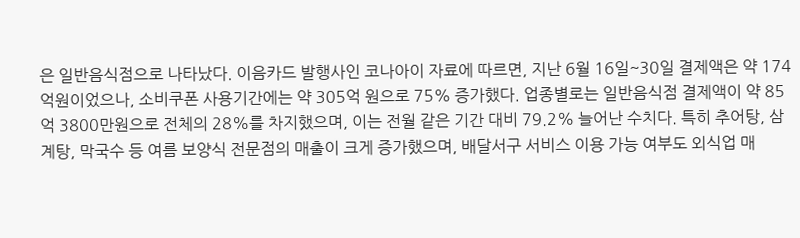은 일반음식점으로 나타났다. 이음카드 발행사인 코나아이 자료에 따르면, 지난 6월 16일~30일 결제액은 약 174억원이었으나, 소비쿠폰 사용기간에는 약 305억 원으로 75% 증가했다. 업종별로는 일반음식점 결제액이 약 85억 3800만원으로 전체의 28%를 차지했으며, 이는 전월 같은 기간 대비 79.2% 늘어난 수치다. 특히 추어탕, 삼계탕, 막국수 등 여름 보양식 전문점의 매출이 크게 증가했으며, 배달서구 서비스 이용 가능 여부도 외식업 매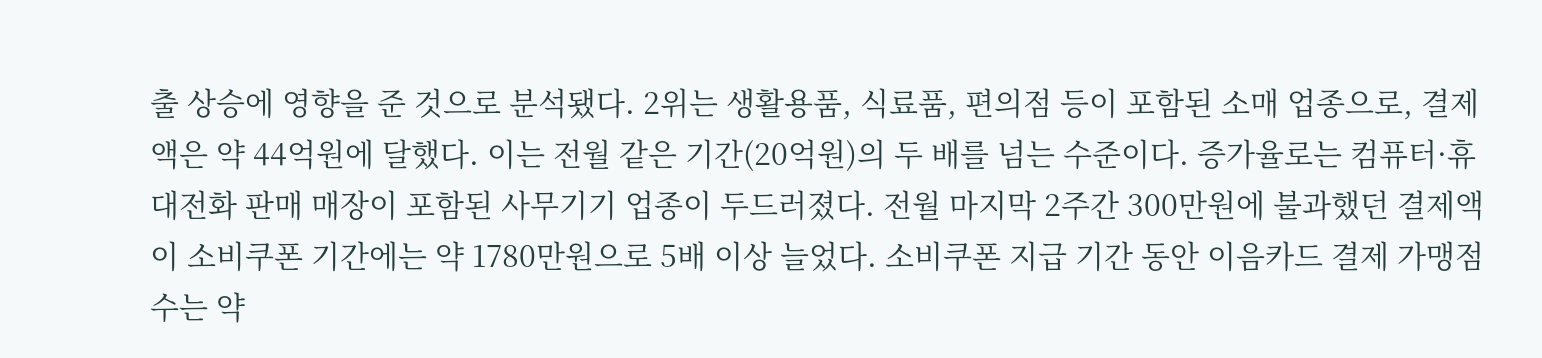출 상승에 영향을 준 것으로 분석됐다. 2위는 생활용품, 식료품, 편의점 등이 포함된 소매 업종으로, 결제액은 약 44억원에 달했다. 이는 전월 같은 기간(20억원)의 두 배를 넘는 수준이다. 증가율로는 컴퓨터·휴대전화 판매 매장이 포함된 사무기기 업종이 두드러졌다. 전월 마지막 2주간 300만원에 불과했던 결제액이 소비쿠폰 기간에는 약 1780만원으로 5배 이상 늘었다. 소비쿠폰 지급 기간 동안 이음카드 결제 가맹점 수는 약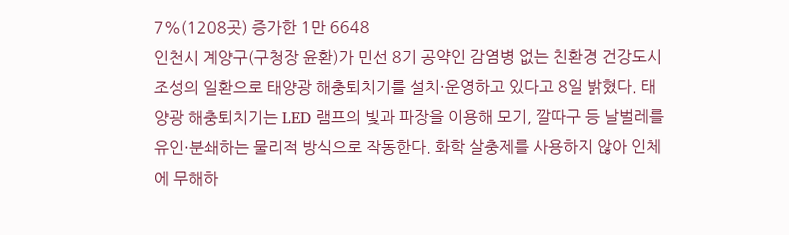7%(1208곳) 증가한 1만 6648
인천시 계양구(구청장 윤환)가 민선 8기 공약인 감염병 없는 친환경 건강도시 조성의 일환으로 태양광 해충퇴치기를 설치·운영하고 있다고 8일 밝혔다. 태양광 해충퇴치기는 LED 램프의 빛과 파장을 이용해 모기, 깔따구 등 날벌레를 유인·분쇄하는 물리적 방식으로 작동한다. 화학 살충제를 사용하지 않아 인체에 무해하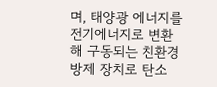며, 태양광 에너지를 전기에너지로 변환해 구동되는 친환경 방제 장치로 탄소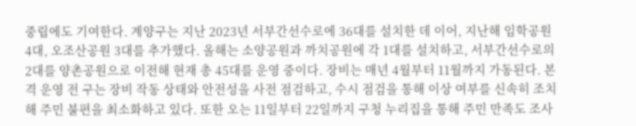중립에도 기여한다. 계양구는 지난 2023년 서부간선수로에 36대를 설치한 데 이어, 지난해 임학공원 4대, 오조산공원 3대를 추가했다. 올해는 소양공원과 까치공원에 각 1대를 설치하고, 서부간선수로의 2대를 양촌공원으로 이전해 현재 총 45대를 운영 중이다. 장비는 매년 4월부터 11월까지 가동된다. 본격 운영 전 구는 장비 작동 상태와 안전성을 사전 점검하고, 수시 점검을 통해 이상 여부를 신속히 조치해 주민 불편을 최소화하고 있다. 또한 오는 11일부터 22일까지 구청 누리집을 통해 주민 만족도 조사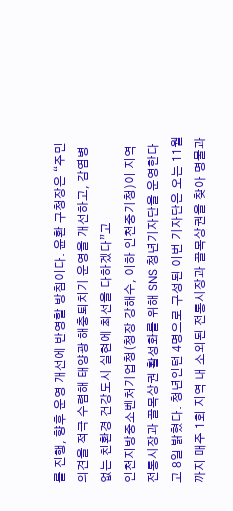를 진행, 향후 운영 개선에 반영할 방침이다. 윤환 구청장은 “주민 의견을 적극 수렴해 태양광 해충퇴치기 운영을 개선하고, 감염병 없는 친환경 건강도시 실현에 최선을 다하겠다”고
인천지방중소벤처기업청(청장 강해수, 이하 인천중기청)이 지역 전통시장과 골목상권 활성화를 위해 SNS 청년기자단을 운영한다고 8일 밝혔다. 청년인턴 4명으로 구성된 이번 기자단은 오는 11월까지 매주 1회 지역 내 소외된 전통시장과 골목상권을 찾아 명물과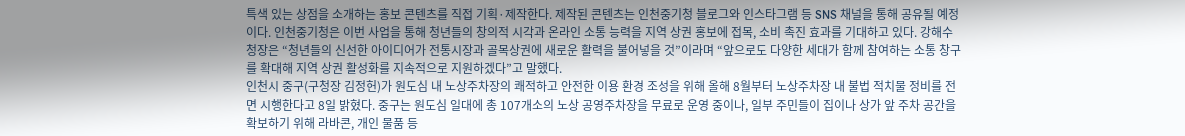특색 있는 상점을 소개하는 홍보 콘텐츠를 직접 기획·제작한다. 제작된 콘텐츠는 인천중기청 블로그와 인스타그램 등 SNS 채널을 통해 공유될 예정이다. 인천중기청은 이번 사업을 통해 청년들의 창의적 시각과 온라인 소통 능력을 지역 상권 홍보에 접목, 소비 촉진 효과를 기대하고 있다. 강해수 청장은 “청년들의 신선한 아이디어가 전통시장과 골목상권에 새로운 활력을 불어넣을 것”이라며 “앞으로도 다양한 세대가 함께 참여하는 소통 창구를 확대해 지역 상권 활성화를 지속적으로 지원하겠다”고 말했다.
인천시 중구(구청장 김정헌)가 원도심 내 노상주차장의 쾌적하고 안전한 이용 환경 조성을 위해 올해 8월부터 노상주차장 내 불법 적치물 정비를 전면 시행한다고 8일 밝혔다. 중구는 원도심 일대에 총 107개소의 노상 공영주차장을 무료로 운영 중이나, 일부 주민들이 집이나 상가 앞 주차 공간을 확보하기 위해 라바콘, 개인 물품 등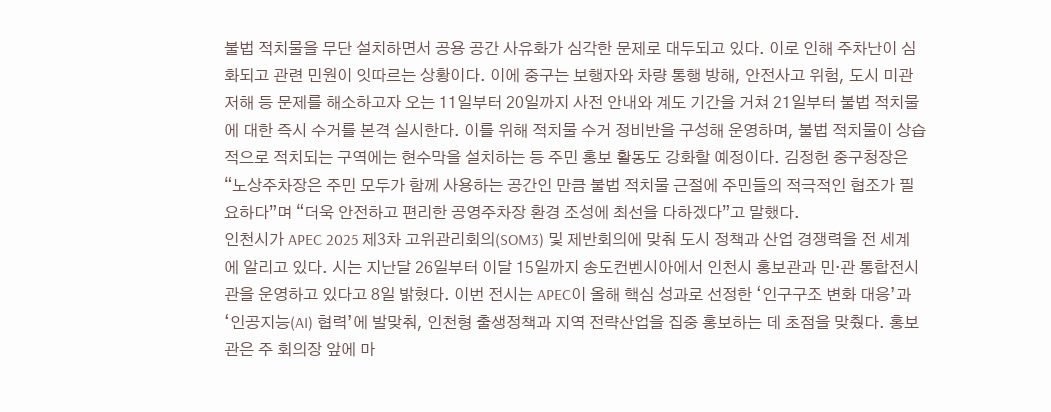불법 적치물을 무단 설치하면서 공용 공간 사유화가 심각한 문제로 대두되고 있다. 이로 인해 주차난이 심화되고 관련 민원이 잇따르는 상황이다. 이에 중구는 보행자와 차량 통행 방해, 안전사고 위험, 도시 미관 저해 등 문제를 해소하고자 오는 11일부터 20일까지 사전 안내와 계도 기간을 거쳐 21일부터 불법 적치물에 대한 즉시 수거를 본격 실시한다. 이를 위해 적치물 수거 정비반을 구성해 운영하며, 불법 적치물이 상습적으로 적치되는 구역에는 현수막을 설치하는 등 주민 홍보 활동도 강화할 예정이다. 김정헌 중구청장은 “노상주차장은 주민 모두가 함께 사용하는 공간인 만큼 불법 적치물 근절에 주민들의 적극적인 협조가 필요하다”며 “더욱 안전하고 편리한 공영주차장 환경 조성에 최선을 다하겠다”고 말했다.
인천시가 APEC 2025 제3차 고위관리회의(SOM3) 및 제반회의에 맞춰 도시 정책과 산업 경쟁력을 전 세계에 알리고 있다. 시는 지난달 26일부터 이달 15일까지 송도컨벤시아에서 인천시 홍보관과 민·관 통합전시관을 운영하고 있다고 8일 밝혔다. 이번 전시는 APEC이 올해 핵심 성과로 선정한 ‘인구구조 변화 대응’과 ‘인공지능(AI) 협력’에 발맞춰, 인천형 출생정책과 지역 전략산업을 집중 홍보하는 데 초점을 맞췄다. 홍보관은 주 회의장 앞에 마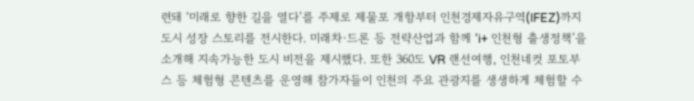련돼 ‘미래로 향한 길을 열다’를 주제로 제물포 개항부터 인천경제자유구역(IFEZ)까지 도시 성장 스토리를 전시한다. 미래차·드론 등 전략산업과 함께 ‘i+ 인천형 출생정책’을 소개해 지속가능한 도시 비전을 제시했다. 또한 360도 VR 랜선여행, 인천네컷 포토부스 등 체험형 콘텐츠를 운영해 참가자들이 인천의 주요 관광지를 생생하게 체험할 수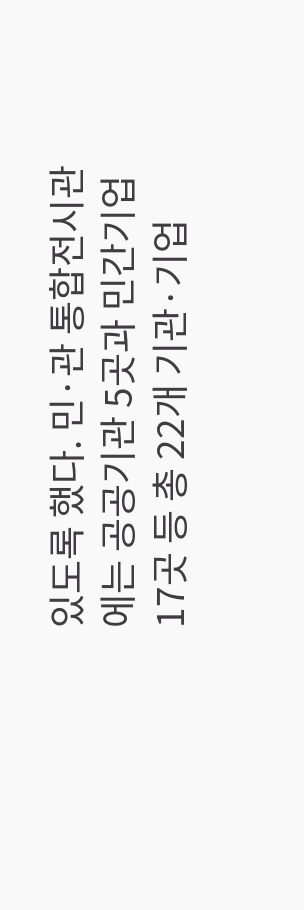있도록 했다. 민·관 통합전시관에는 공공기관 5곳과 민간기업 17곳 등 총 22개 기관·기업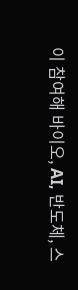이 참여해 바이오, AI, 반도체, 스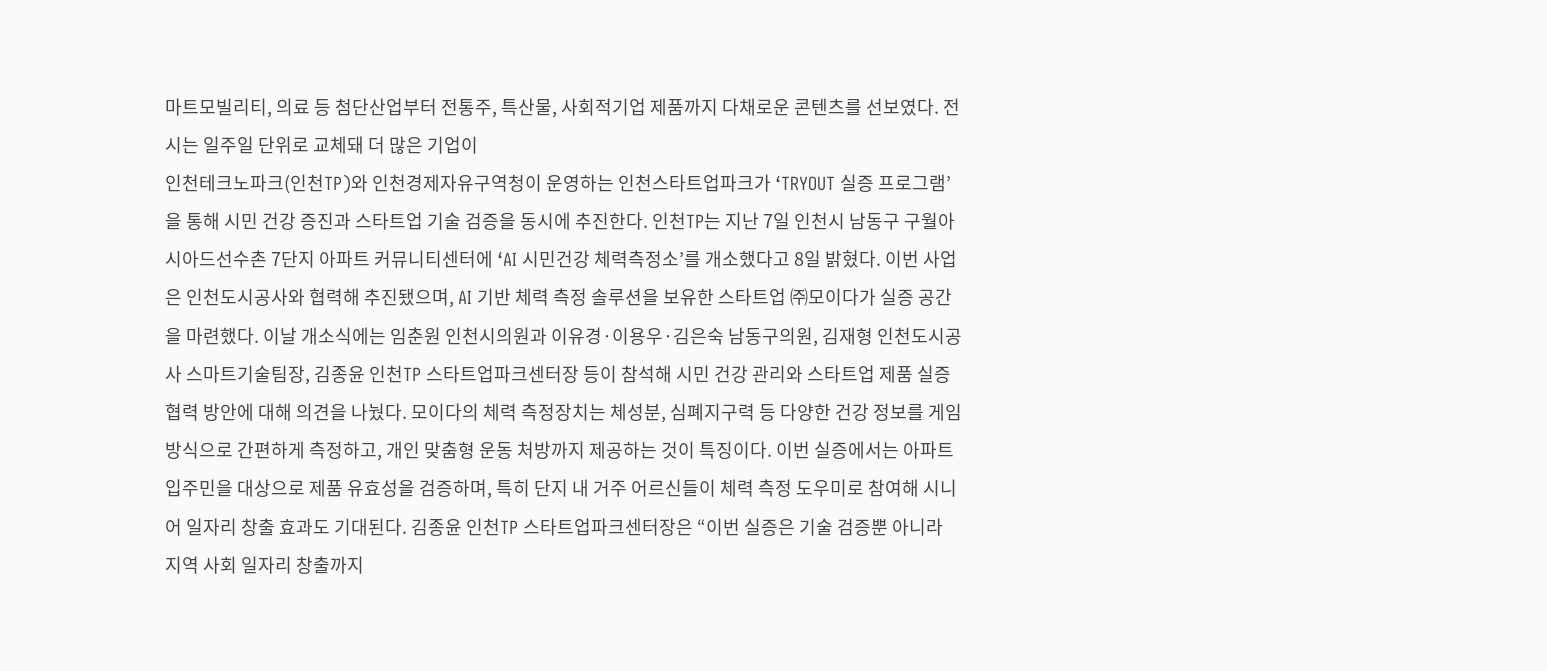마트모빌리티, 의료 등 첨단산업부터 전통주, 특산물, 사회적기업 제품까지 다채로운 콘텐츠를 선보였다. 전시는 일주일 단위로 교체돼 더 많은 기업이
인천테크노파크(인천TP)와 인천경제자유구역청이 운영하는 인천스타트업파크가 ‘TRYOUT 실증 프로그램’을 통해 시민 건강 증진과 스타트업 기술 검증을 동시에 추진한다. 인천TP는 지난 7일 인천시 남동구 구월아시아드선수촌 7단지 아파트 커뮤니티센터에 ‘AI 시민건강 체력측정소’를 개소했다고 8일 밝혔다. 이번 사업은 인천도시공사와 협력해 추진됐으며, AI 기반 체력 측정 솔루션을 보유한 스타트업 ㈜모이다가 실증 공간을 마련했다. 이날 개소식에는 임춘원 인천시의원과 이유경·이용우·김은숙 남동구의원, 김재형 인천도시공사 스마트기술팀장, 김종윤 인천TP 스타트업파크센터장 등이 참석해 시민 건강 관리와 스타트업 제품 실증 협력 방안에 대해 의견을 나눴다. 모이다의 체력 측정장치는 체성분, 심폐지구력 등 다양한 건강 정보를 게임 방식으로 간편하게 측정하고, 개인 맞춤형 운동 처방까지 제공하는 것이 특징이다. 이번 실증에서는 아파트 입주민을 대상으로 제품 유효성을 검증하며, 특히 단지 내 거주 어르신들이 체력 측정 도우미로 참여해 시니어 일자리 창출 효과도 기대된다. 김종윤 인천TP 스타트업파크센터장은 “이번 실증은 기술 검증뿐 아니라 지역 사회 일자리 창출까지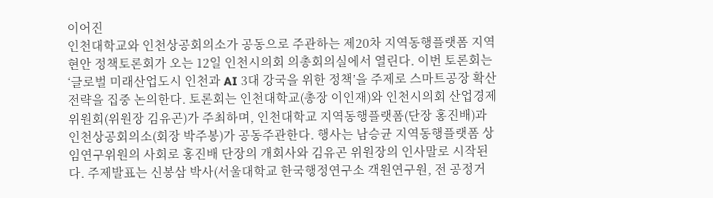이어진
인천대학교와 인천상공회의소가 공동으로 주관하는 제20차 지역동행플랫폼 지역현안 정책토론회가 오는 12일 인천시의회 의총회의실에서 열린다. 이번 토론회는 ‘글로벌 미래산업도시 인천과 AI 3대 강국을 위한 정책’을 주제로 스마트공장 확산 전략을 집중 논의한다. 토론회는 인천대학교(총장 이인재)와 인천시의회 산업경제위원회(위원장 김유곤)가 주최하며, 인천대학교 지역동행플랫폼(단장 홍진배)과 인천상공회의소(회장 박주봉)가 공동주관한다. 행사는 남승균 지역동행플랫폼 상임연구위원의 사회로 홍진배 단장의 개회사와 김유곤 위원장의 인사말로 시작된다. 주제발표는 신봉삼 박사(서울대학교 한국행정연구소 객원연구원, 전 공정거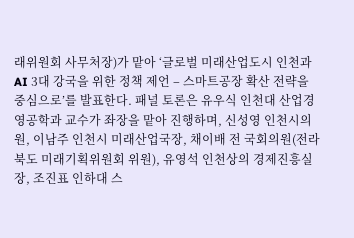래위원회 사무처장)가 맡아 ‘글로벌 미래산업도시 인천과 AI 3대 강국을 위한 정책 제언 – 스마트공장 확산 전략을 중심으로’를 발표한다. 패널 토론은 유우식 인천대 산업경영공학과 교수가 좌장을 맡아 진행하며, 신성영 인천시의원, 이남주 인천시 미래산업국장, 채이배 전 국회의원(전라북도 미래기획위원회 위원), 유영석 인천상의 경제진흥실장, 조진표 인하대 스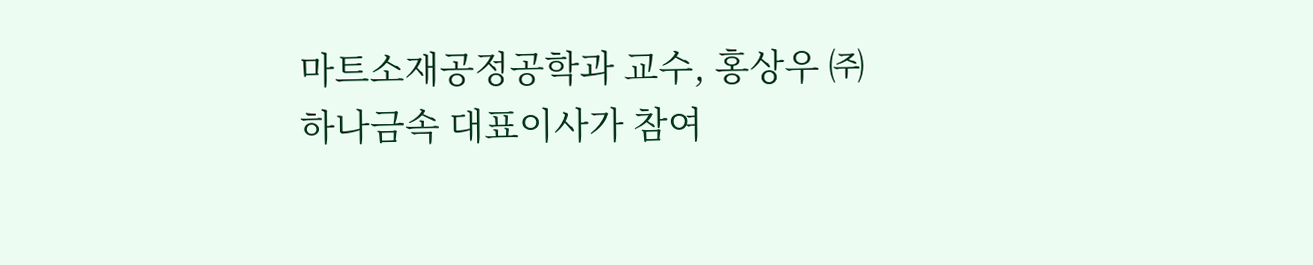마트소재공정공학과 교수, 홍상우 ㈜하나금속 대표이사가 참여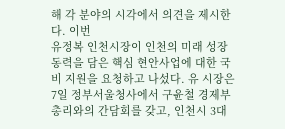해 각 분야의 시각에서 의견을 제시한다. 이번
유정복 인천시장이 인천의 미래 성장 동력을 담은 핵심 현안사업에 대한 국비 지원을 요청하고 나섰다. 유 시장은 7일 정부서울청사에서 구윤철 경제부총리와의 간담회를 갖고, 인천시 3대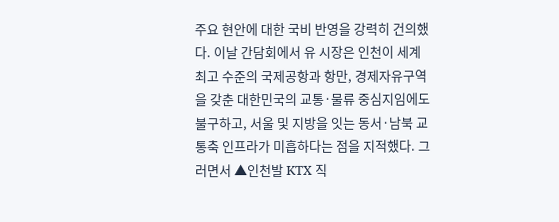주요 현안에 대한 국비 반영을 강력히 건의했다. 이날 간담회에서 유 시장은 인천이 세계 최고 수준의 국제공항과 항만, 경제자유구역을 갖춘 대한민국의 교통·물류 중심지임에도 불구하고, 서울 및 지방을 잇는 동서·남북 교통축 인프라가 미흡하다는 점을 지적했다. 그러면서 ▲인천발 KTX 직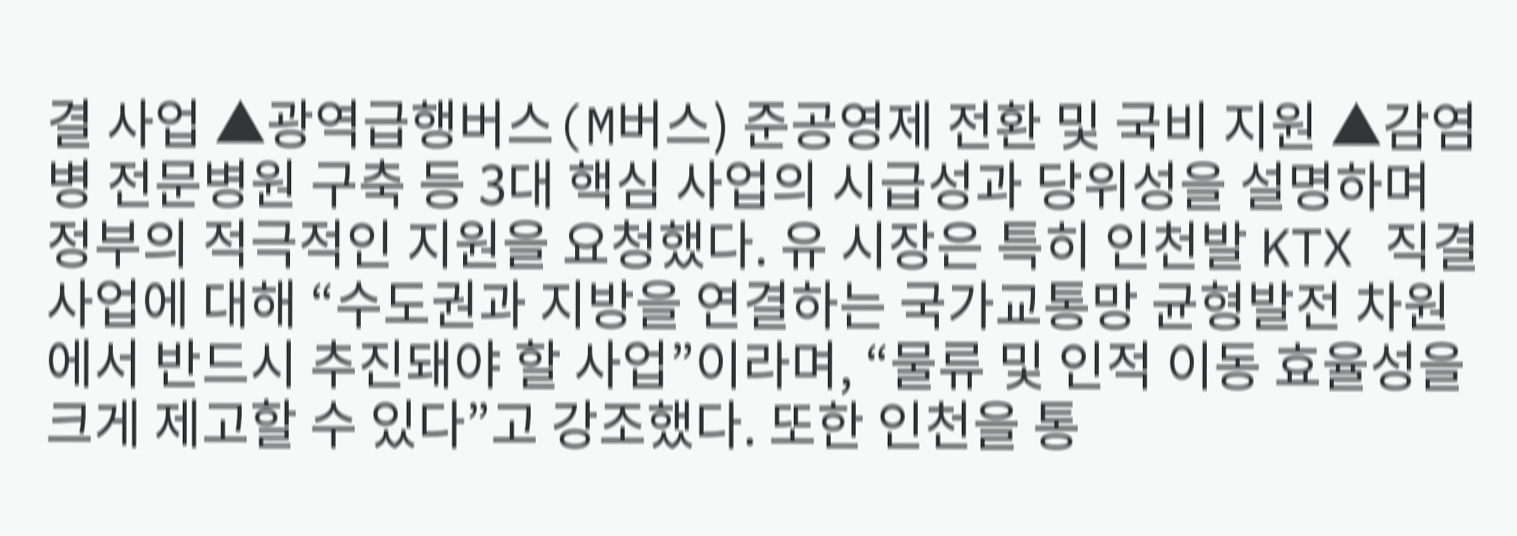결 사업 ▲광역급행버스(M버스) 준공영제 전환 및 국비 지원 ▲감염병 전문병원 구축 등 3대 핵심 사업의 시급성과 당위성을 설명하며 정부의 적극적인 지원을 요청했다. 유 시장은 특히 인천발 KTX 직결 사업에 대해 “수도권과 지방을 연결하는 국가교통망 균형발전 차원에서 반드시 추진돼야 할 사업”이라며, “물류 및 인적 이동 효율성을 크게 제고할 수 있다”고 강조했다. 또한 인천을 통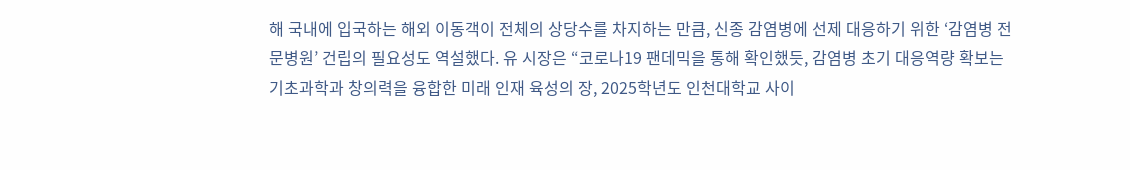해 국내에 입국하는 해외 이동객이 전체의 상당수를 차지하는 만큼, 신종 감염병에 선제 대응하기 위한 ‘감염병 전문병원’ 건립의 필요성도 역설했다. 유 시장은 “코로나19 팬데믹을 통해 확인했듯, 감염병 초기 대응역량 확보는
기초과학과 창의력을 융합한 미래 인재 육성의 장, 2025학년도 인천대학교 사이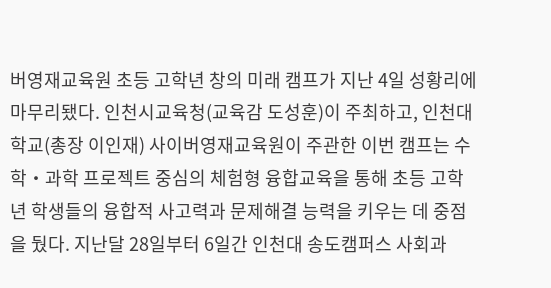버영재교육원 초등 고학년 창의 미래 캠프가 지난 4일 성황리에 마무리됐다. 인천시교육청(교육감 도성훈)이 주최하고, 인천대학교(총장 이인재) 사이버영재교육원이 주관한 이번 캠프는 수학‧과학 프로젝트 중심의 체험형 융합교육을 통해 초등 고학년 학생들의 융합적 사고력과 문제해결 능력을 키우는 데 중점을 뒀다. 지난달 28일부터 6일간 인천대 송도캠퍼스 사회과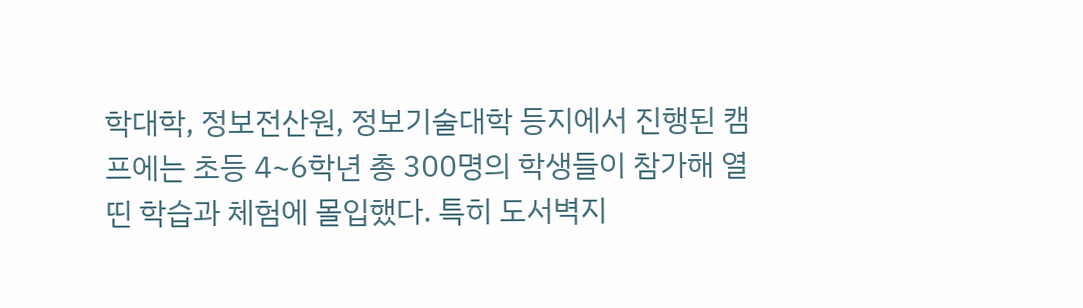학대학, 정보전산원, 정보기술대학 등지에서 진행된 캠프에는 초등 4~6학년 총 300명의 학생들이 참가해 열띤 학습과 체험에 몰입했다. 특히 도서벽지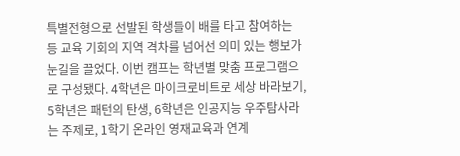특별전형으로 선발된 학생들이 배를 타고 참여하는 등 교육 기회의 지역 격차를 넘어선 의미 있는 행보가 눈길을 끌었다. 이번 캠프는 학년별 맞춤 프로그램으로 구성됐다. 4학년은 마이크로비트로 세상 바라보기, 5학년은 패턴의 탄생, 6학년은 인공지능 우주탐사라는 주제로, 1학기 온라인 영재교육과 연계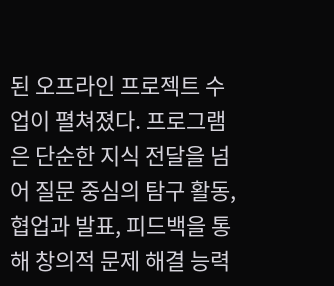된 오프라인 프로젝트 수업이 펼쳐졌다. 프로그램은 단순한 지식 전달을 넘어 질문 중심의 탐구 활동, 협업과 발표, 피드백을 통해 창의적 문제 해결 능력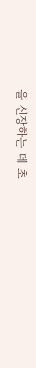을 신장하는 데 초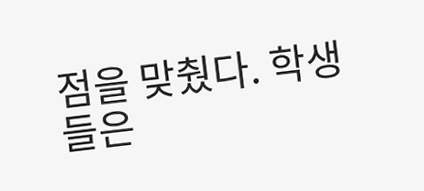점을 맞췄다. 학생들은